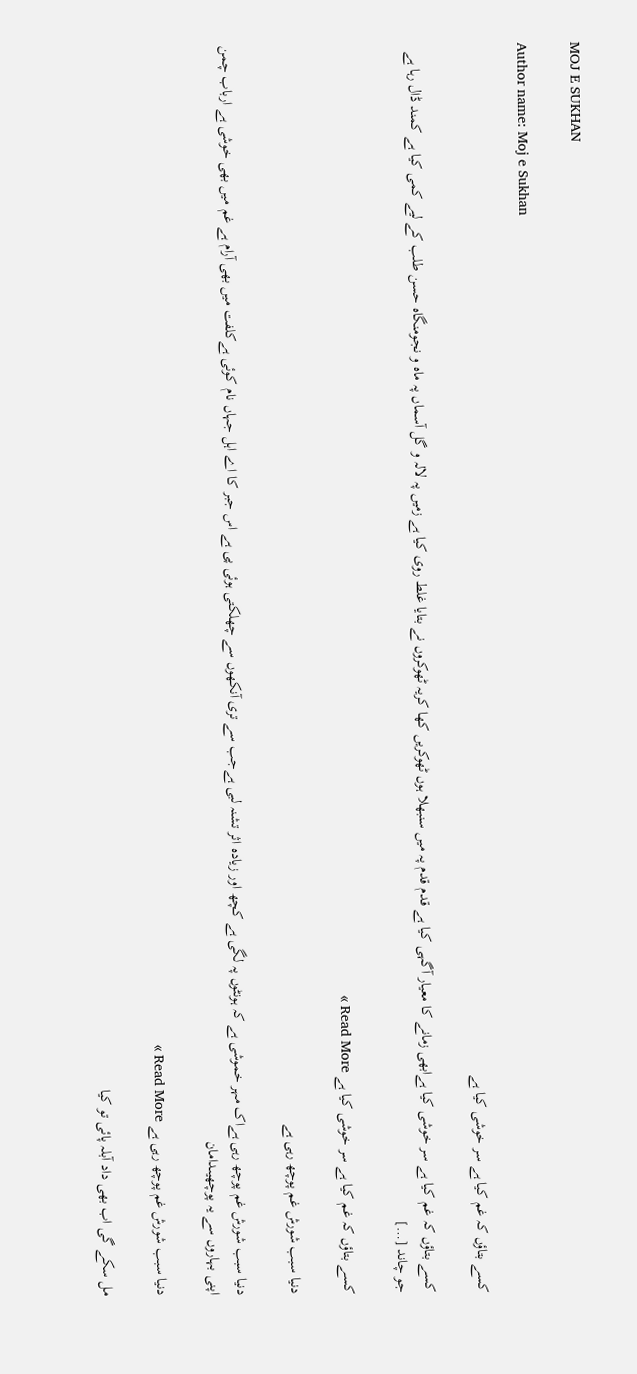MOJ E SUKHAN

Author name: Moj e Sukhan

کسے بتاؤں کہ غم کیا ہے سر خوشی کیا ہے

کسے بتاؤں کہ غم کیا ہے سر خوشی کیا ہےابھی زمانے کا معیار آگہی کیا ہے قدم قدم پہ میں سنبھلا ہوں ٹھوکریں کھا کریہ ٹھوکروں نے بتایا غلط روی کیا ہے زمیں پہ لالہ و گل آسماں پہ ماہ و نجومنگاہ حسن طلب کے لیے کمی کیا ہے کمند ڈال رہا ہے جو چاند […]

کسے بتاؤں کہ غم کیا ہے سر خوشی کیا ہے Read More »

دنیا سبب شورش غم پوچھ رہی ہے

دنیا سبب شورش غم پوچھ رہی ہےاک مہر خموشی ہے کہ ہونٹوں پہ لگی ہے کچھ اور زیادہ اثر تشنہ لبی ہےجب سے تری آنکھوں سے چھلکتی ہوئی پی ہے اس جبر کا اے اہل جہاں نام کوئی ہےکلفت میں بھی آرام ہے غم میں بھی خوشی ہے ارباب چمن اپنی بہاروں سے یہ پوچھیںدامان

دنیا سبب شورش غم پوچھ رہی ہے Read More »

مل سکے گی اب بھی داد آبلہ پائی تو کیا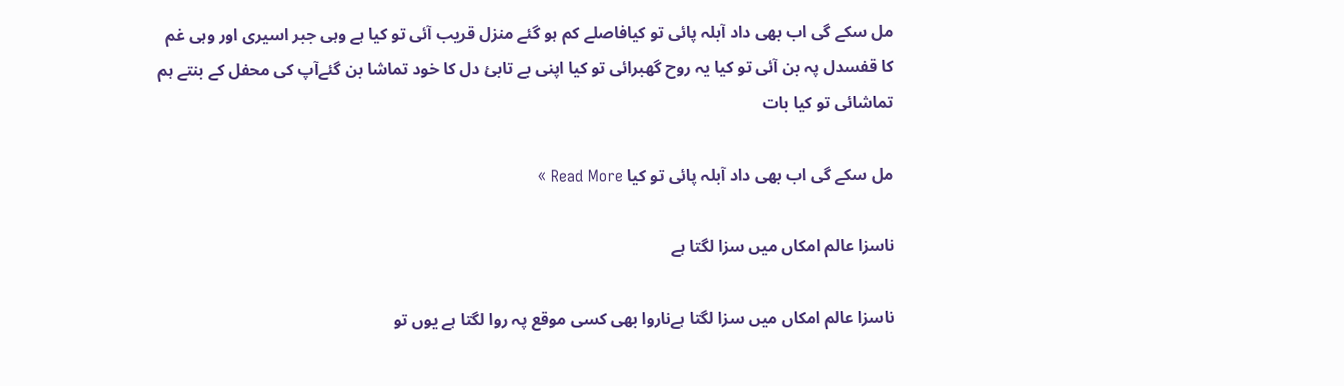مل سکے گی اب بھی داد آبلہ پائی تو کیافاصلے کم ہو گئے منزل قریب آئی تو کیا ہے وہی جبر اسیری اور وہی غم کا قفسدل پہ بن آئی تو کیا یہ روح گھبرائی تو کیا اپنی بے تابئ دل کا خود تماشا بن گئےآپ کی محفل کے بنتے ہم تماشائی تو کیا بات

مل سکے گی اب بھی داد آبلہ پائی تو کیا Read More »

ناسزا عالم امکاں میں سزا لگتا ہے

ناسزا عالم امکاں میں سزا لگتا ہےناروا بھی کسی موقع پہ روا لگتا ہے یوں تو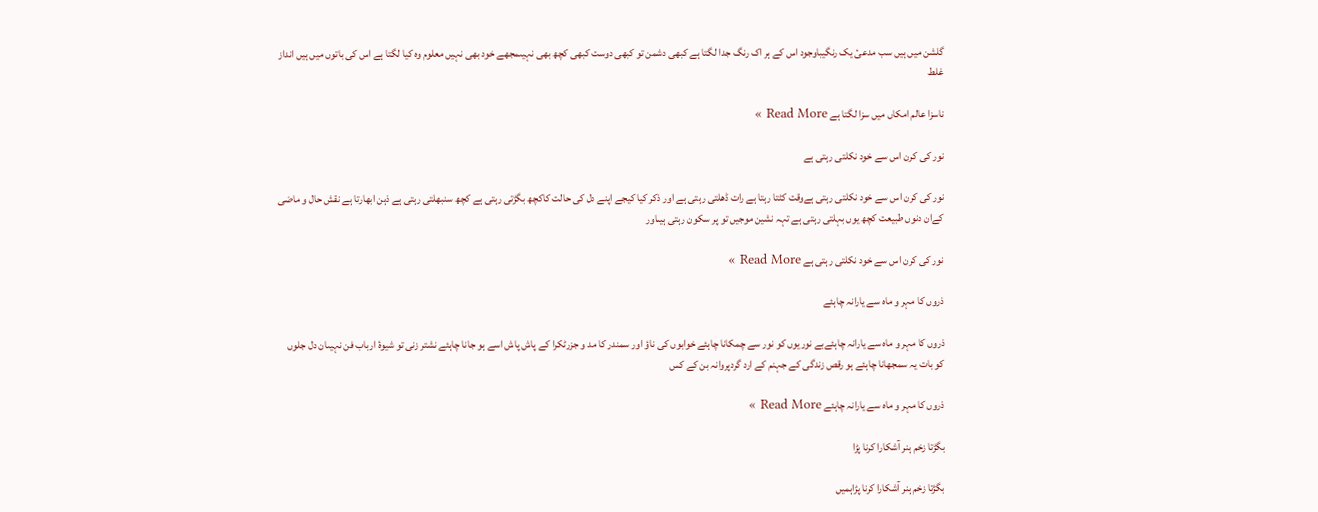گلشن میں ہیں سب مدعیٔ یک رنگیباوجود اس کے ہر اک رنگ جدا لگتا ہے کبھی دشمن تو کبھی دوست کبھی کچھ بھی نہیںمجھے خود بھی نہیں معلوم وہ کیا لگتا ہے اس کی باتوں میں ہیں انداز غلط

ناسزا عالم امکاں میں سزا لگتا ہے Read More »

نور کی کرن اس سے خود نکلتی رہتی ہے

نور کی کرن اس سے خود نکلتی رہتی ہےوقت کٹتا رہتا ہے رات ڈھلتی رہتی ہے اور ذکر کیا کیجے اپنے دل کی حالت کاکچھ بگڑتی رہتی ہے کچھ سنبھلتی رہتی ہے ذہن ابھارتا ہے نقش حال و ماضی کےان دنوں طبیعت کچھ یوں بہلتی رہتی ہے تہہ نشین موجیں تو پر سکون رہتی ہیںاور

نور کی کرن اس سے خود نکلتی رہتی ہے Read More »

ذروں کا مہر و ماہ سے یارانہ چاہئے

ذروں کا مہر و ماہ سے یارانہ چاہئےبے نوریوں کو نور سے چمکانا چاہئے خوابوں کی ناؤ اور سمندر کا مد و جزرٹکرا کے پاش پاش اسے ہو جانا چاہئے نشتر زنی تو شیوۂ ارباب فن نہیںان دل جلوں کو بات یہ سمجھانا چاہئے ہو رقص زندگی کے جہنم کے ارد گردپروانہ بن کے کس

ذروں کا مہر و ماہ سے یارانہ چاہئے Read More »

بگڑتا زخم ہنر آشکارا کرنا پڑا

بگڑتا زخم ہنر آشکارا کرنا پڑاہمیں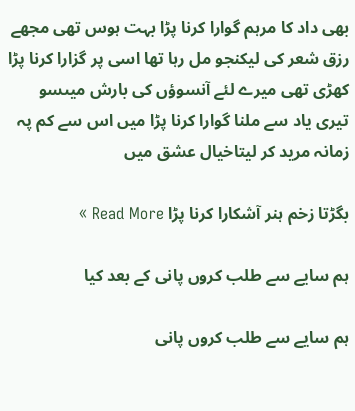بھی داد کا مرہم گوارا کرنا پڑا بہت ہوس تھی مجھے رزق شعر کی لیکنجو مل رہا تھا اسی پر گزارا کرنا پڑا کھڑی تھی میرے لئے آنسوؤں کی بارش میںسو تیری یاد سے ملنا گوارا کرنا پڑا میں اس سے کم پہ زمانہ مرید کر لیتاخیال عشق میں

بگڑتا زخم ہنر آشکارا کرنا پڑا Read More »

ہم سایے سے طلب کروں پانی کے بعد کیا

ہم سایے سے طلب کروں پانی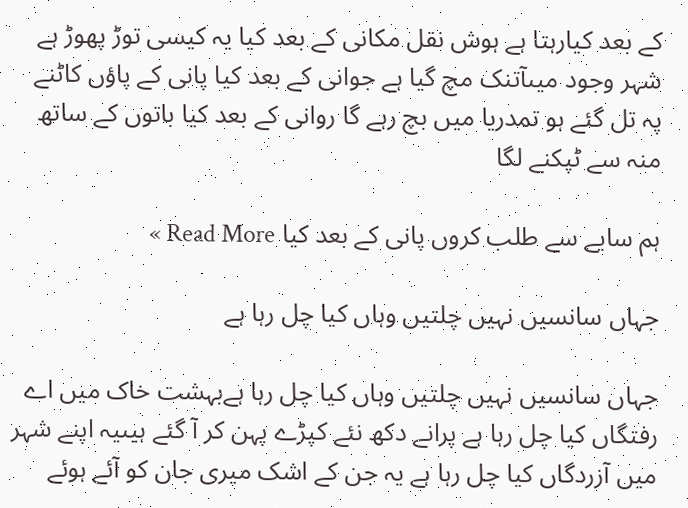کے بعد کیارہتا ہے ہوش نقل مکانی کے بعد کیا یہ کیسی توڑ پھوڑ ہے شہر وجود میںآتنک مچ گیا ہے جوانی کے بعد کیا پانی کے پاؤں کاٹنے پہ تل گئے ہو تمدریا میں بچ رہے گا روانی کے بعد کیا باتوں کے ساتھ منہ سے ٹپکنے لگا

ہم سایے سے طلب کروں پانی کے بعد کیا Read More »

جہاں سانسیں نہیں چلتیں وہاں کیا چل رہا ہے

جہاں سانسیں نہیں چلتیں وہاں کیا چل رہا ہےبہشت خاک میں اے رفتگاں کیا چل رہا ہے پرانے دکھ نئے کپڑے پہن کر آ گئے ہیںیہ اپنے شہر میں آزردگاں کیا چل رہا ہے یہ جن کے اشک میری جان کو آئے ہوئے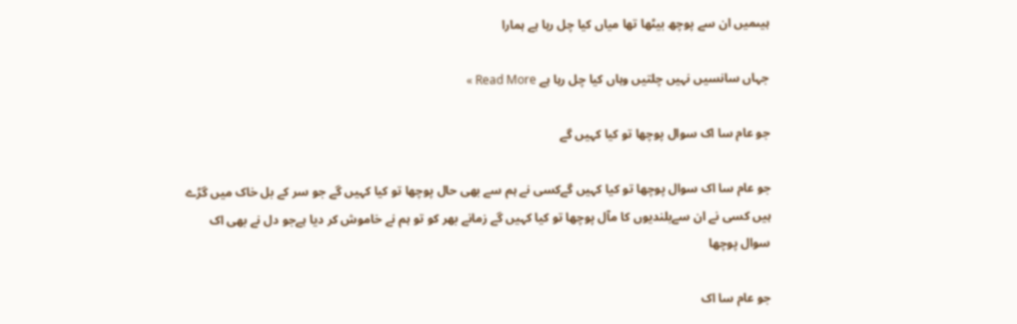ہیںمیں ان سے پوچھ بیٹھا تھا میاں کیا چل رہا ہے ہمارا

جہاں سانسیں نہیں چلتیں وہاں کیا چل رہا ہے Read More »

جو عام سا اک سوال پوچھا تو کیا کہیں گے

جو عام سا اک سوال پوچھا تو کیا کہیں گےکسی نے ہم سے بھی حال پوچھا تو کیا کہیں گے جو سر کے بل خاک میں گڑے ہیں کسی نے ان سےبلندیوں کا مآل پوچھا تو کیا کہیں گے زمانے بھر کو تو ہم نے خاموش کر دیا ہےجو دل نے بھی اک سوال پوچھا

جو عام سا اک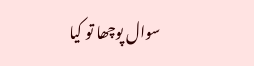سوال پوچھا تو کیا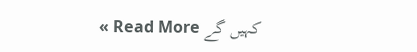کہیں گے Read More »